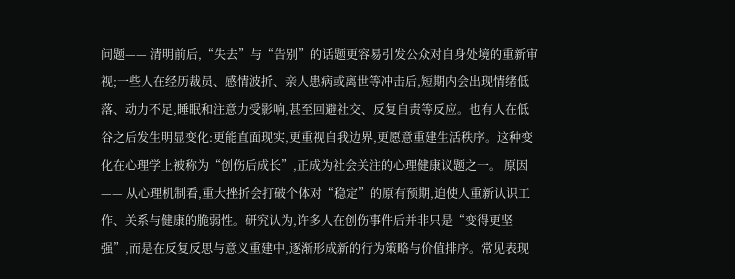问题—— 清明前后,“失去”与“告别”的话题更容易引发公众对自身处境的重新审视;一些人在经历裁员、感情波折、亲人患病或离世等冲击后,短期内会出现情绪低落、动力不足,睡眠和注意力受影响,甚至回避社交、反复自责等反应。也有人在低谷之后发生明显变化:更能直面现实,更重视自我边界,更愿意重建生活秩序。这种变化在心理学上被称为“创伤后成长”,正成为社会关注的心理健康议题之一。 原因—— 从心理机制看,重大挫折会打破个体对“稳定”的原有预期,迫使人重新认识工作、关系与健康的脆弱性。研究认为,许多人在创伤事件后并非只是“变得更坚强”,而是在反复反思与意义重建中,逐渐形成新的行为策略与价值排序。常见表现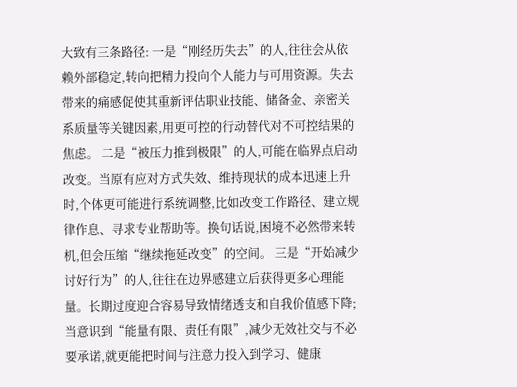大致有三条路径: 一是“刚经历失去”的人,往往会从依赖外部稳定,转向把精力投向个人能力与可用资源。失去带来的痛感促使其重新评估职业技能、储备金、亲密关系质量等关键因素,用更可控的行动替代对不可控结果的焦虑。 二是“被压力推到极限”的人,可能在临界点启动改变。当原有应对方式失效、维持现状的成本迅速上升时,个体更可能进行系统调整,比如改变工作路径、建立规律作息、寻求专业帮助等。换句话说,困境不必然带来转机,但会压缩“继续拖延改变”的空间。 三是“开始减少讨好行为”的人,往往在边界感建立后获得更多心理能量。长期过度迎合容易导致情绪透支和自我价值感下降;当意识到“能量有限、责任有限”,减少无效社交与不必要承诺,就更能把时间与注意力投入到学习、健康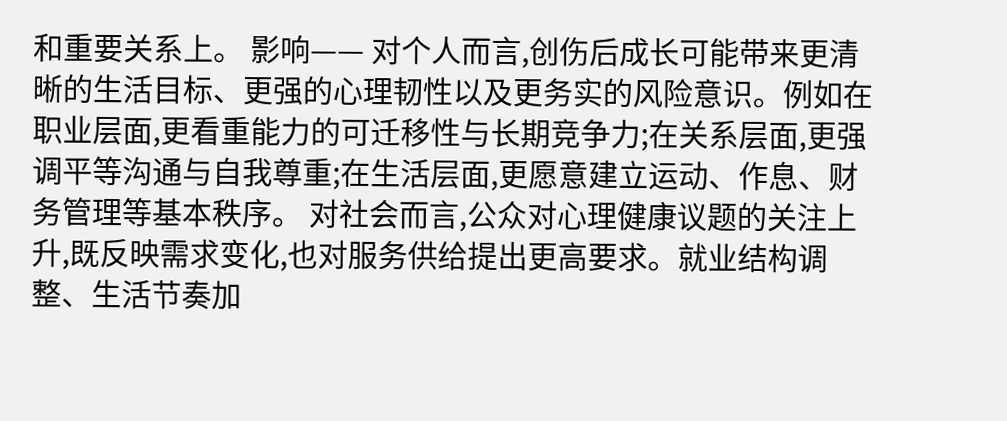和重要关系上。 影响—— 对个人而言,创伤后成长可能带来更清晰的生活目标、更强的心理韧性以及更务实的风险意识。例如在职业层面,更看重能力的可迁移性与长期竞争力;在关系层面,更强调平等沟通与自我尊重;在生活层面,更愿意建立运动、作息、财务管理等基本秩序。 对社会而言,公众对心理健康议题的关注上升,既反映需求变化,也对服务供给提出更高要求。就业结构调整、生活节奏加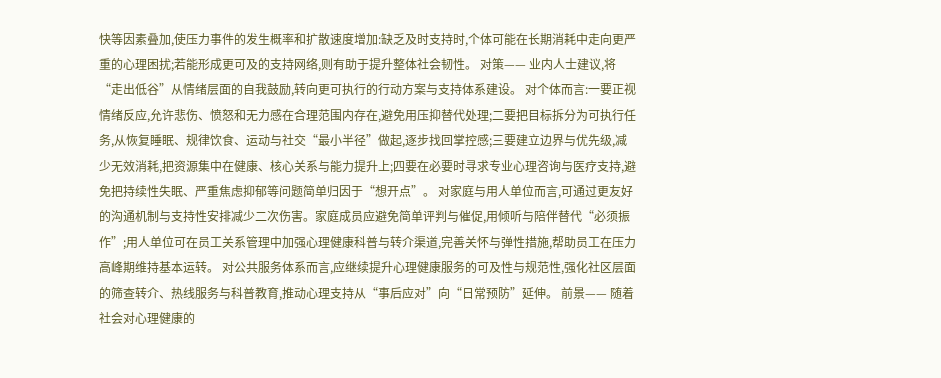快等因素叠加,使压力事件的发生概率和扩散速度增加:缺乏及时支持时,个体可能在长期消耗中走向更严重的心理困扰;若能形成更可及的支持网络,则有助于提升整体社会韧性。 对策—— 业内人士建议,将“走出低谷”从情绪层面的自我鼓励,转向更可执行的行动方案与支持体系建设。 对个体而言:一要正视情绪反应,允许悲伤、愤怒和无力感在合理范围内存在,避免用压抑替代处理;二要把目标拆分为可执行任务,从恢复睡眠、规律饮食、运动与社交“最小半径”做起,逐步找回掌控感;三要建立边界与优先级,减少无效消耗,把资源集中在健康、核心关系与能力提升上;四要在必要时寻求专业心理咨询与医疗支持,避免把持续性失眠、严重焦虑抑郁等问题简单归因于“想开点”。 对家庭与用人单位而言,可通过更友好的沟通机制与支持性安排减少二次伤害。家庭成员应避免简单评判与催促,用倾听与陪伴替代“必须振作”;用人单位可在员工关系管理中加强心理健康科普与转介渠道,完善关怀与弹性措施,帮助员工在压力高峰期维持基本运转。 对公共服务体系而言,应继续提升心理健康服务的可及性与规范性,强化社区层面的筛查转介、热线服务与科普教育,推动心理支持从“事后应对”向“日常预防”延伸。 前景—— 随着社会对心理健康的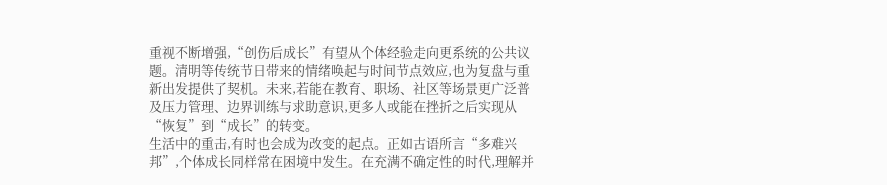重视不断增强,“创伤后成长”有望从个体经验走向更系统的公共议题。清明等传统节日带来的情绪唤起与时间节点效应,也为复盘与重新出发提供了契机。未来,若能在教育、职场、社区等场景更广泛普及压力管理、边界训练与求助意识,更多人或能在挫折之后实现从“恢复”到“成长”的转变。
生活中的重击,有时也会成为改变的起点。正如古语所言“多难兴邦”,个体成长同样常在困境中发生。在充满不确定性的时代,理解并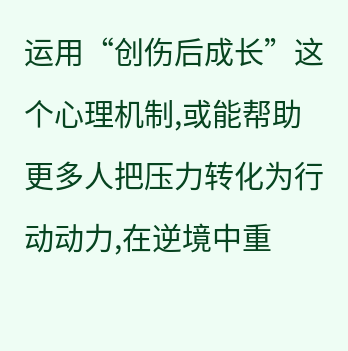运用“创伤后成长”这个心理机制,或能帮助更多人把压力转化为行动动力,在逆境中重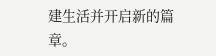建生活并开启新的篇章。